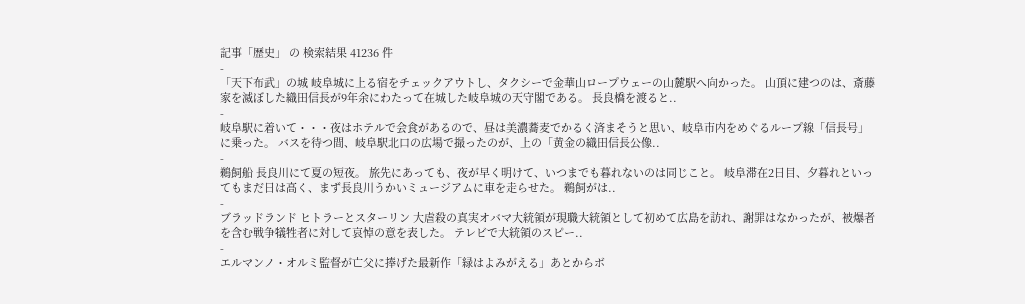記事「歴史」 の 検索結果 41236 件
-
「天下布武」の城 岐阜城に上る宿をチェックアウトし、タクシーで金華山ロープウェーの山麓駅へ向かった。 山頂に建つのは、斎藤家を滅ぼした織田信長が9年余にわたって在城した岐阜城の天守閣である。 長良橋を渡ると..
-
岐阜駅に着いて・・・夜はホテルで会食があるので、昼は美濃蕎麦でかるく済まそうと思い、岐阜市内をめぐるループ線「信長号」に乗った。 バスを待つ間、岐阜駅北口の広場で撮ったのが、上の「黄金の織田信長公像..
-
鵜飼船 長良川にて夏の短夜。 旅先にあっても、夜が早く明けて、いつまでも暮れないのは同じこと。 岐阜滞在2日目、夕暮れといってもまだ日は高く、まず長良川うかいミュージアムに車を走らせた。 鵜飼がは..
-
ブラッドランド ヒトラーとスターリン 大虐殺の真実オバマ大統領が現職大統領として初めて広島を訪れ、謝罪はなかったが、被爆者を含む戦争犠牲者に対して哀悼の意を表した。 テレビで大統領のスピー..
-
エルマンノ・オルミ監督が亡父に捧げた最新作「緑はよみがえる」あとからボ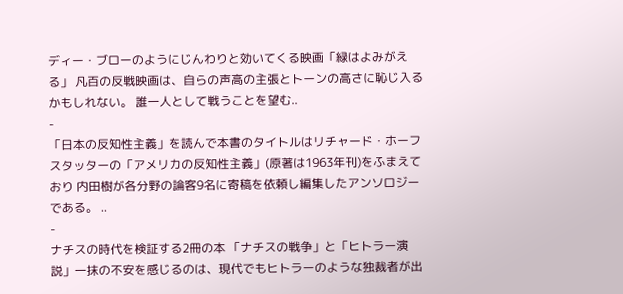ディー・ブローのようにじんわりと効いてくる映画「緑はよみがえる」 凡百の反戦映画は、自らの声高の主張とトーンの高さに恥じ入るかもしれない。 誰一人として戦うことを望む..
-
「日本の反知性主義」を読んで本書のタイトルはリチャード・ホーフスタッターの「アメリカの反知性主義」(原著は1963年刊)をふまえており 内田樹が各分野の論客9名に寄稿を依頼し編集したアンソロジーである。 ..
-
ナチスの時代を検証する2冊の本 「ナチスの戦争」と「ヒトラー演説」一抹の不安を感じるのは、現代でもヒトラーのような独裁者が出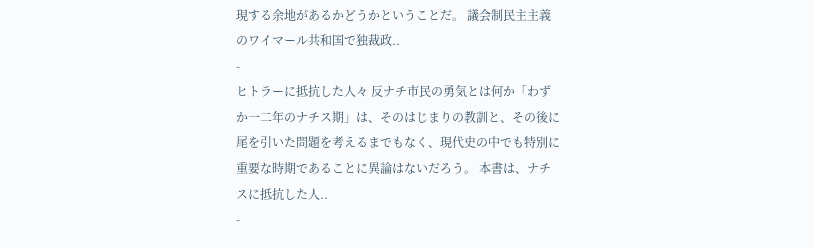現する余地があるかどうかということだ。 議会制民主主義のワイマール共和国で独裁政..
-
ヒトラーに抵抗した人々 反ナチ市民の勇気とは何か「わずか一二年のナチス期」は、そのはじまりの教訓と、その後に尾を引いた問題を考えるまでもなく、現代史の中でも特別に重要な時期であることに異論はないだろう。 本書は、ナチスに抵抗した人..
-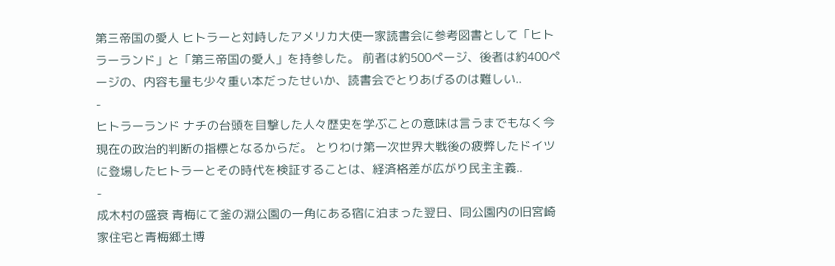第三帝国の愛人 ヒトラーと対峙したアメリカ大使一家読書会に参考図書として「ヒトラーランド」と「第三帝国の愛人」を持参した。 前者は約500ページ、後者は約400ページの、内容も量も少々重い本だったせいか、読書会でとりあげるのは難しい..
-
ヒトラーランド ナチの台頭を目撃した人々歴史を学ぶことの意味は言うまでもなく今現在の政治的判断の指標となるからだ。 とりわけ第一次世界大戦後の疲弊したドイツに登場したヒトラーとその時代を検証することは、経済格差が広がり民主主義..
-
成木村の盛衰 青梅にて釜の淵公園の一角にある宿に泊まった翌日、同公園内の旧宮崎家住宅と青梅郷土博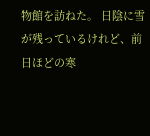物館を訪ねた。 日陰に雪が残っているけれど、前日ほどの寒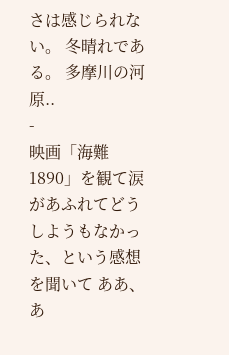さは感じられない。 冬晴れである。 多摩川の河原..
-
映画「海難1890」を観て涙があふれてどうしようもなかった、という感想を聞いて ああ、あ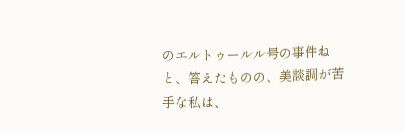のエルトゥールル号の事件ね と、答えたものの、美談調が苦手な私は、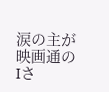涙の主が映画通のIさ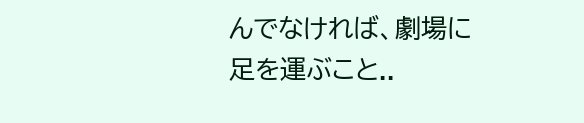んでなければ、劇場に足を運ぶこと..